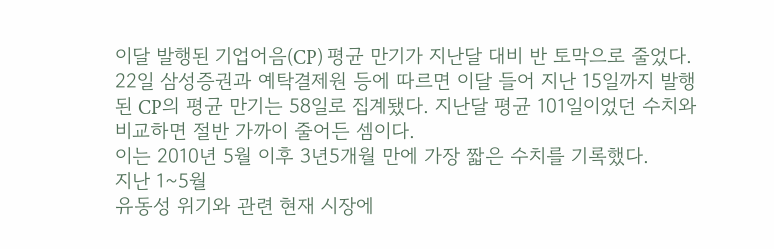이달 발행된 기업어음(CP) 평균 만기가 지난달 대비 반 토막으로 줄었다.
22일 삼성증권과 예탁결제원 등에 따르면 이달 들어 지난 15일까지 발행된 CP의 평균 만기는 58일로 집계됐다. 지난달 평균 101일이었던 수치와 비교하면 절반 가까이 줄어든 셈이다.
이는 2010년 5월 이후 3년5개월 만에 가장 짧은 수치를 기록했다.
지난 1~5월
유동성 위기와 관련 현재 시장에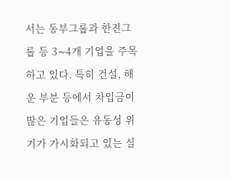서는 동부그룹과 한진그룹 등 3∼4개 기업을 주목하고 있다. 특히 건설, 해운 부분 등에서 차입금이 많은 기업들은 유동성 위기가 가시화되고 있는 실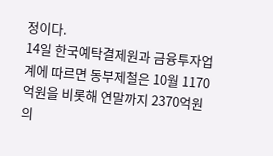정이다.
14일 한국예탁결제원과 금융투자업계에 따르면 동부제철은 10월 1170억원을 비롯해 연말까지 2370억원의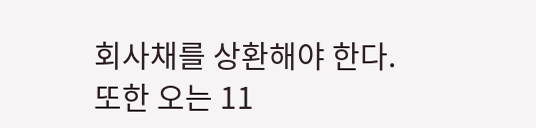회사채를 상환해야 한다. 또한 오는 11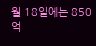월 18일에는 850억